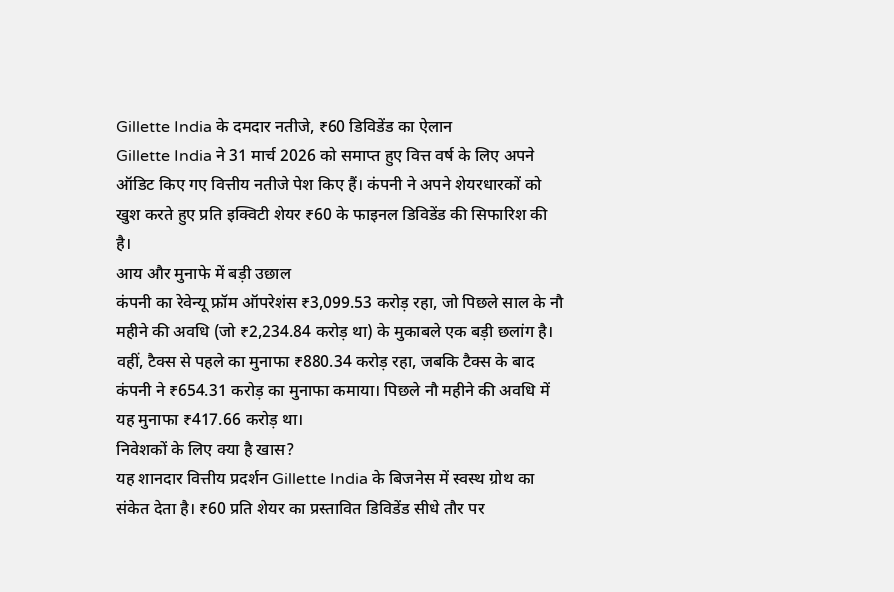Gillette India के दमदार नतीजे, ₹60 डिविडेंड का ऐलान
Gillette India ने 31 मार्च 2026 को समाप्त हुए वित्त वर्ष के लिए अपने ऑडिट किए गए वित्तीय नतीजे पेश किए हैं। कंपनी ने अपने शेयरधारकों को खुश करते हुए प्रति इक्विटी शेयर ₹60 के फाइनल डिविडेंड की सिफारिश की है।
आय और मुनाफे में बड़ी उछाल
कंपनी का रेवेन्यू फ्रॉम ऑपरेशंस ₹3,099.53 करोड़ रहा, जो पिछले साल के नौ महीने की अवधि (जो ₹2,234.84 करोड़ था) के मुकाबले एक बड़ी छलांग है। वहीं, टैक्स से पहले का मुनाफा ₹880.34 करोड़ रहा, जबकि टैक्स के बाद कंपनी ने ₹654.31 करोड़ का मुनाफा कमाया। पिछले नौ महीने की अवधि में यह मुनाफा ₹417.66 करोड़ था।
निवेशकों के लिए क्या है खास?
यह शानदार वित्तीय प्रदर्शन Gillette India के बिजनेस में स्वस्थ ग्रोथ का संकेत देता है। ₹60 प्रति शेयर का प्रस्तावित डिविडेंड सीधे तौर पर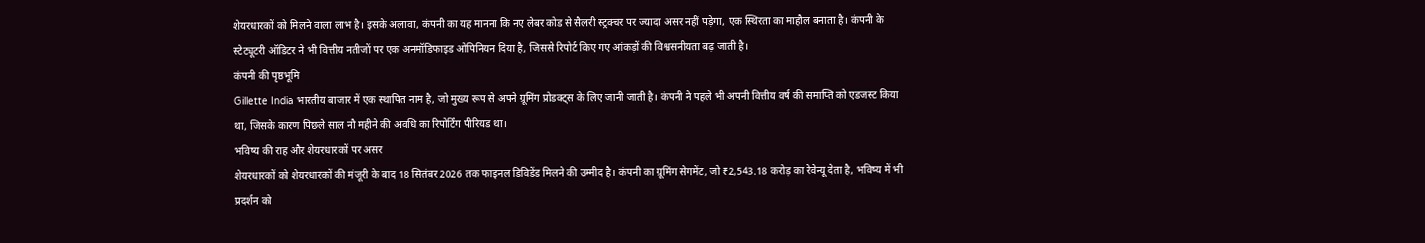शेयरधारकों को मिलने वाला लाभ है। इसके अलावा, कंपनी का यह मानना कि नए लेबर कोड से सैलरी स्ट्रक्चर पर ज्यादा असर नहीं पड़ेगा, एक स्थिरता का माहौल बनाता है। कंपनी के स्टेट्यूटरी ऑडिटर ने भी वित्तीय नतीजों पर एक अनमॉडिफाइड ओपिनियन दिया है, जिससे रिपोर्ट किए गए आंकड़ों की विश्वसनीयता बढ़ जाती है।
कंपनी की पृष्ठभूमि
Gillette India भारतीय बाजार में एक स्थापित नाम है, जो मुख्य रूप से अपने ग्रूमिंग प्रोडक्ट्स के लिए जानी जाती है। कंपनी ने पहले भी अपनी वित्तीय वर्ष की समाप्ति को एडजस्ट किया था, जिसके कारण पिछले साल नौ महीने की अवधि का रिपोर्टिंग पीरियड था।
भविष्य की राह और शेयरधारकों पर असर
शेयरधारकों को शेयरधारकों की मंजूरी के बाद 18 सितंबर 2026 तक फाइनल डिविडेंड मिलने की उम्मीद है। कंपनी का ग्रूमिंग सेगमेंट, जो ₹2,543.18 करोड़ का रेवेन्यू देता है, भविष्य में भी प्रदर्शन को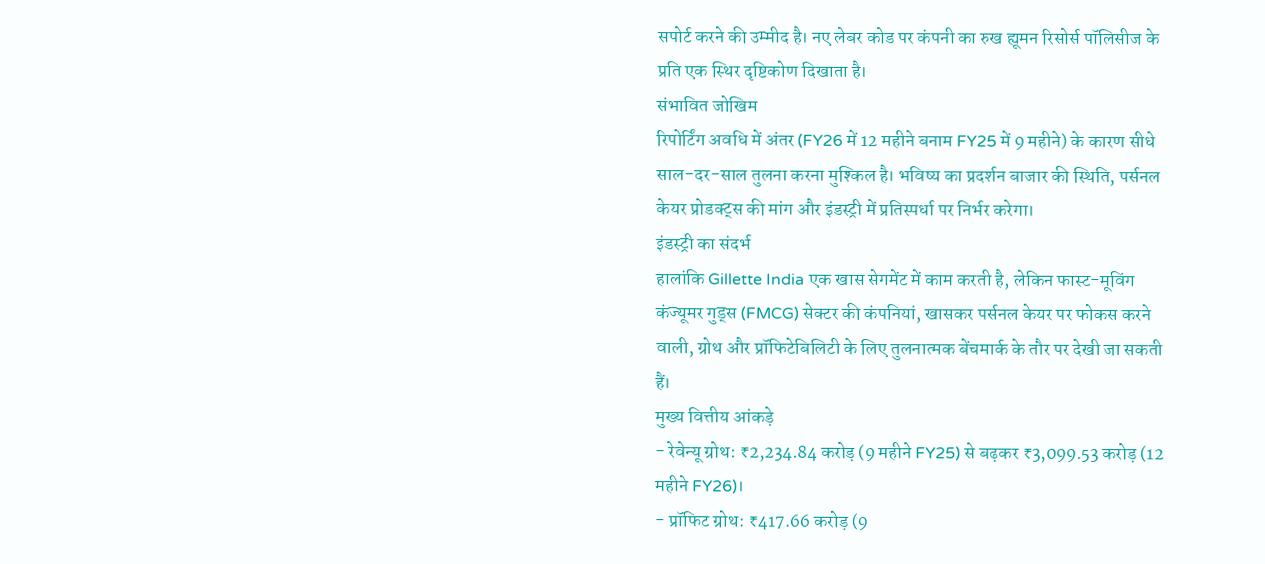सपोर्ट करने की उम्मीद है। नए लेबर कोड पर कंपनी का रुख ह्यूमन रिसोर्स पॉलिसीज के प्रति एक स्थिर दृष्टिकोण दिखाता है।
संभावित जोखिम
रिपोर्टिंग अवधि में अंतर (FY26 में 12 महीने बनाम FY25 में 9 महीने) के कारण सीधे साल-दर-साल तुलना करना मुश्किल है। भविष्य का प्रदर्शन बाजार की स्थिति, पर्सनल केयर प्रोडक्ट्स की मांग और इंडस्ट्री में प्रतिस्पर्धा पर निर्भर करेगा।
इंडस्ट्री का संदर्भ
हालांकि Gillette India एक खास सेगमेंट में काम करती है, लेकिन फास्ट-मूविंग कंज्यूमर गुड्स (FMCG) सेक्टर की कंपनियां, खासकर पर्सनल केयर पर फोकस करने वाली, ग्रोथ और प्रॉफिटेबिलिटी के लिए तुलनात्मक बेंचमार्क के तौर पर देखी जा सकती हैं।
मुख्य वित्तीय आंकड़े
- रेवेन्यू ग्रोथ: ₹2,234.84 करोड़ (9 महीने FY25) से बढ़कर ₹3,099.53 करोड़ (12 महीने FY26)।
- प्रॉफिट ग्रोथ: ₹417.66 करोड़ (9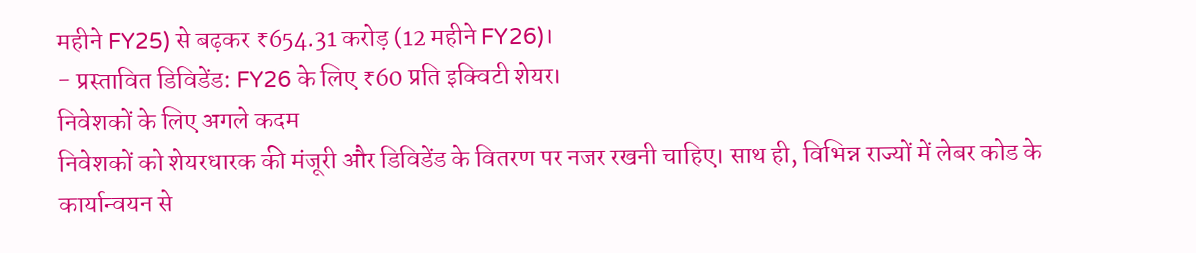महीने FY25) से बढ़कर ₹654.31 करोड़ (12 महीने FY26)।
- प्रस्तावित डिविडेंड: FY26 के लिए ₹60 प्रति इक्विटी शेयर।
निवेशकों के लिए अगले कदम
निवेशकों को शेयरधारक की मंजूरी और डिविडेंड के वितरण पर नजर रखनी चाहिए। साथ ही, विभिन्न राज्यों में लेबर कोड के कार्यान्वयन से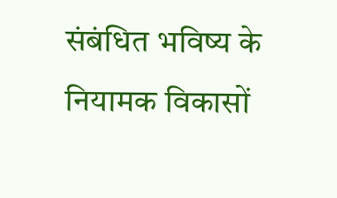संबंधित भविष्य के नियामक विकासों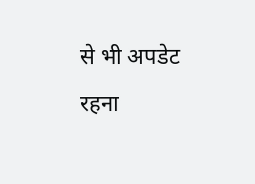से भी अपडेट रहना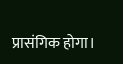प्रासंगिक होगा।